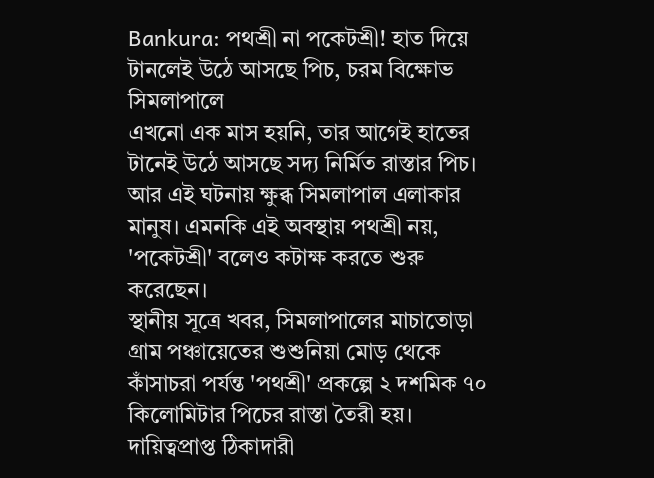Bankura: পথশ্রী না পকেটশ্রী! হাত দিয়ে টানলেই উঠে আসছে পিচ, চরম বিক্ষোভ সিমলাপালে
এখনো এক মাস হয়নি, তার আগেই হাতের টানেই উঠে আসছে সদ্য নির্মিত রাস্তার পিচ। আর এই ঘটনায় ক্ষুব্ধ সিমলাপাল এলাকার মানুষ। এমনকি এই অবস্থায় পথশ্রী নয়, 'পকেটশ্রী' বলেও কটাক্ষ করতে শুরু করেছেন।
স্থানীয় সূত্রে খবর, সিমলাপালের মাচাতোড়া গ্রাম পঞ্চায়েতের শুশুনিয়া মোড় থেকে কাঁসাচরা পর্যন্ত 'পথশ্রী' প্রকল্পে ২ দশমিক ৭০ কিলোমিটার পিচের রাস্তা তৈরী হয়। দায়িত্বপ্রাপ্ত ঠিকাদারী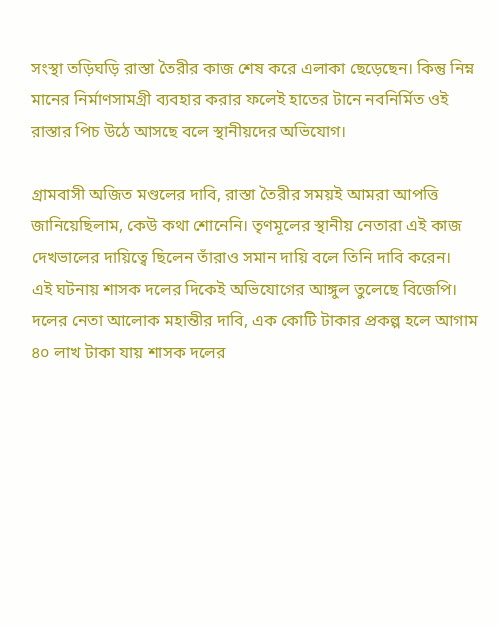সংস্থা তড়িঘড়ি রাস্তা তৈরীর কাজ শেষ করে এলাকা ছেড়েছেন। কিন্তু নিম্ন মানের নির্মাণসামগ্রী ব্যবহার করার ফলেই হাতের টানে নবনির্মিত ওই রাস্তার পিচ উঠে আসছে বলে স্থানীয়দের অভিযোগ।

গ্রামবাসী অজিত মণ্ডলের দাবি, রাস্তা তৈরীর সময়ই আমরা আপত্তি জানিয়েছিলাম, কেউ কথা শোনেনি। তৃণমূলের স্থানীয় নেতারা এই কাজ দেখভালের দায়িত্বে ছিলেন তাঁরাও সমান দায়ি বলে তিনি দাবি করেন।
এই ঘটনায় শাসক দলের দিকেই অভিযোগের আঙ্গুল তুলেছে বিজেপি। দলের নেতা আলোক মহান্তীর দাবি, এক কোটি টাকার প্রকল্প হলে আগাম ৪০ লাখ টাকা যায় শাসক দলের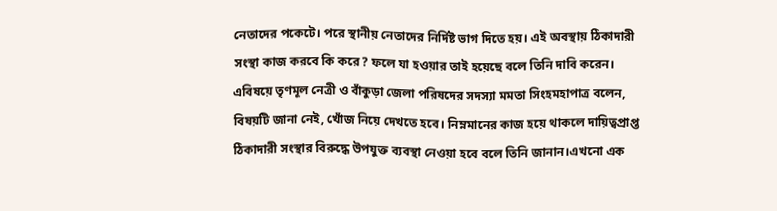নেতাদের পকেটে। পরে স্থানীয় নেতাদের নির্দিষ্ট ভাগ দিতে হয়। এই অবস্থায় ঠিকাদারী সংস্থা কাজ করবে কি করে? ফলে যা হওয়ার তাই হয়েছে বলে তিনি দাবি করেন।
এবিষয়ে তৃণমূল নেত্রী ও বাঁকুড়া জেলা পরিষদের সদস্যা মমতা সিংহমহাপাত্র বলেন, বিষয়টি জানা নেই, খোঁজ নিয়ে দেখতে হবে। নিম্নমানের কাজ হয়ে থাকলে দায়িত্বপ্রাপ্ত ঠিকাদারী সংস্থার বিরুদ্ধে উপযুক্ত ব্যবস্থা নেওয়া হবে বলে তিনি জানান।এখনো এক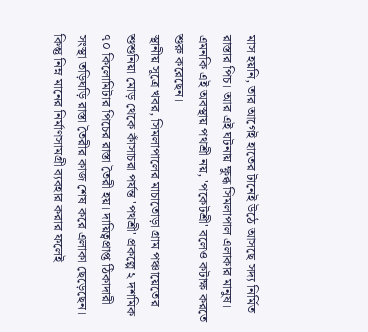মাস হয়নি, তার আগেই হাতের টানেই উঠে আসছে সদ্য নির্মিত রাস্তার পিচ। আর এই ঘটনায় ক্ষুব্ধ সিমলাপাল এলাকার মানুষ। এমনকি এই অবস্থায় পথশ্রী নয়, 'পকেটশ্রী' বলেও কটাক্ষ করতে শুরু করেছেন।
স্থানীয় সূত্রে খবর, সিমলাপালের মাচাতোড়া গ্রাম পঞ্চায়েতের শুশুনিয়া মোড় থেকে কাঁসাচরা পর্যন্ত 'পথশ্রী' প্রকল্পে ২ দশমিক ৭০ কিলোমিটার পিচের রাস্তা তৈরী হয়। দায়িত্বপ্রাপ্ত ঠিকাদারী সংস্থা তড়িঘড়ি রাস্তা তৈরীর কাজ শেষ করে এলাকা ছেড়েছেন। কিন্তু নিম্ন মানের নির্মাণসামগ্রী ব্যবহার করার ফলেই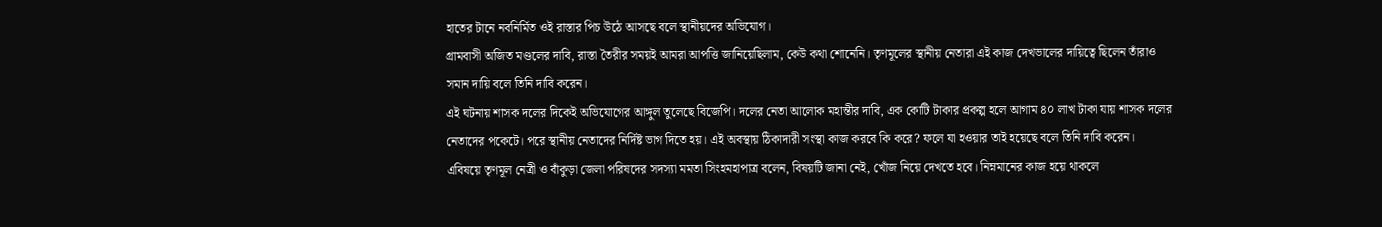হাতের টানে নবনির্মিত ওই রাস্তার পিচ উঠে আসছে বলে স্থানীয়দের অভিযোগ।
গ্রামবাসী অজিত মণ্ডলের দাবি, রাস্তা তৈরীর সময়ই আমরা আপত্তি জানিয়েছিলাম, কেউ কথা শোনেনি। তৃণমূলের স্থানীয় নেতারা এই কাজ দেখভালের দায়িত্বে ছিলেন তাঁরাও সমান দায়ি বলে তিনি দাবি করেন।
এই ঘটনায় শাসক দলের দিকেই অভিযোগের আঙ্গুল তুলেছে বিজেপি। দলের নেতা আলোক মহান্তীর দাবি, এক কোটি টাকার প্রকল্প হলে আগাম ৪০ লাখ টাকা যায় শাসক দলের নেতাদের পকেটে। পরে স্থানীয় নেতাদের নির্দিষ্ট ভাগ দিতে হয়। এই অবস্থায় ঠিকাদারী সংস্থা কাজ করবে কি করে? ফলে যা হওয়ার তাই হয়েছে বলে তিনি দাবি করেন।
এবিষয়ে তৃণমূল নেত্রী ও বাঁকুড়া জেলা পরিষদের সদস্যা মমতা সিংহমহাপাত্র বলেন, বিষয়টি জানা নেই, খোঁজ নিয়ে দেখতে হবে। নিম্নমানের কাজ হয়ে থাকলে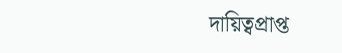দায়িত্বপ্রাপ্ত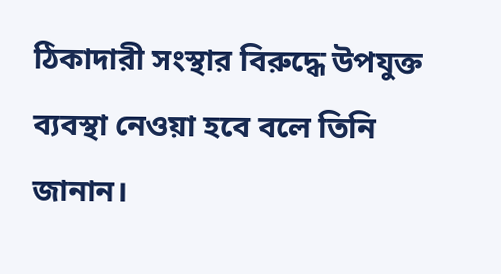ঠিকাদারী সংস্থার বিরুদ্ধে উপযুক্ত ব্যবস্থা নেওয়া হবে বলে তিনি জানান।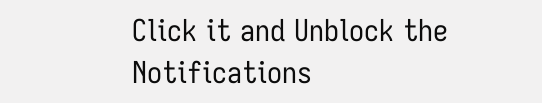Click it and Unblock the Notifications